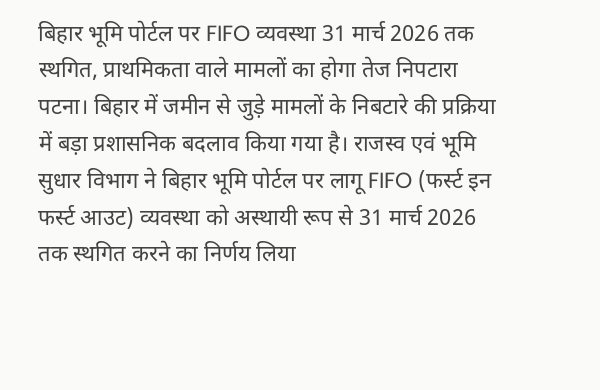बिहार भूमि पोर्टल पर FIFO व्यवस्था 31 मार्च 2026 तक स्थगित, प्राथमिकता वाले मामलों का होगा तेज निपटारा
पटना। बिहार में जमीन से जुड़े मामलों के निबटारे की प्रक्रिया में बड़ा प्रशासनिक बदलाव किया गया है। राजस्व एवं भूमि सुधार विभाग ने बिहार भूमि पोर्टल पर लागू FIFO (फर्स्ट इन फर्स्ट आउट) व्यवस्था को अस्थायी रूप से 31 मार्च 2026 तक स्थगित करने का निर्णय लिया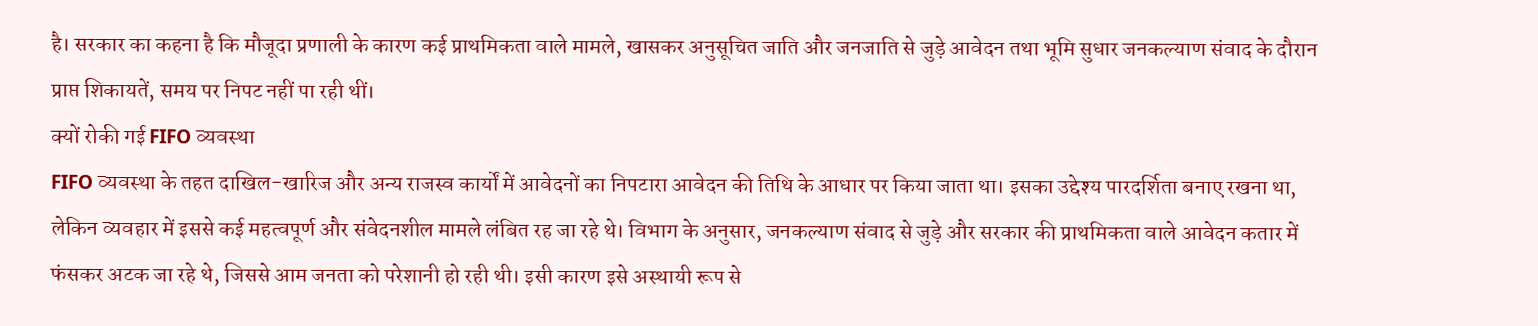है। सरकार का कहना है कि मौजूदा प्रणाली के कारण कई प्राथमिकता वाले मामले, खासकर अनुसूचित जाति और जनजाति से जुड़े आवेदन तथा भूमि सुधार जनकल्याण संवाद के दौरान प्राप्त शिकायतें, समय पर निपट नहीं पा रही थीं।
क्यों रोकी गई FIFO व्यवस्था
FIFO व्यवस्था के तहत दाखिल-खारिज और अन्य राजस्व कार्यों में आवेदनों का निपटारा आवेदन की तिथि के आधार पर किया जाता था। इसका उद्देश्य पारदर्शिता बनाए रखना था, लेकिन व्यवहार में इससे कई महत्वपूर्ण और संवेदनशील मामले लंबित रह जा रहे थे। विभाग के अनुसार, जनकल्याण संवाद से जुड़े और सरकार की प्राथमिकता वाले आवेदन कतार में फंसकर अटक जा रहे थे, जिससे आम जनता को परेशानी हो रही थी। इसी कारण इसे अस्थायी रूप से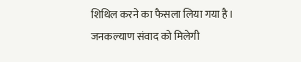शिथिल करने का फैसला लिया गया है।
जनकल्याण संवाद को मिलेगी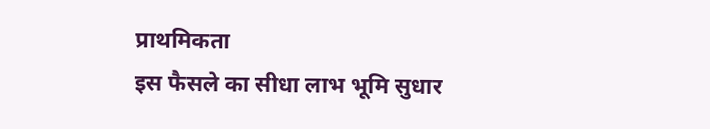प्राथमिकता
इस फैसले का सीधा लाभ भूमि सुधार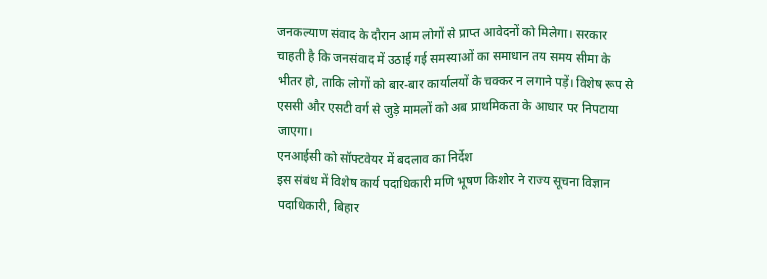जनकल्याण संवाद के दौरान आम लोगों से प्राप्त आवेदनों को मिलेगा। सरकार चाहती है कि जनसंवाद में उठाई गई समस्याओं का समाधान तय समय सीमा के भीतर हो, ताकि लोगों को बार-बार कार्यालयों के चक्कर न लगाने पड़ें। विशेष रूप से एससी और एसटी वर्ग से जुड़े मामलों को अब प्राथमिकता के आधार पर निपटाया जाएगा।
एनआईसी को सॉफ्टवेयर में बदलाव का निर्देश
इस संबंध में विशेष कार्य पदाधिकारी मणि भूषण किशोर ने राज्य सूचना विज्ञान पदाधिकारी, बिहार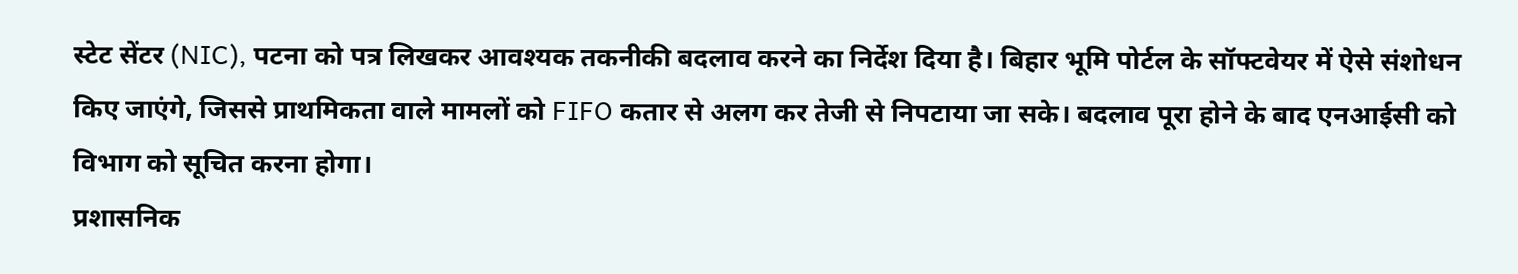स्टेट सेंटर (NIC), पटना को पत्र लिखकर आवश्यक तकनीकी बदलाव करने का निर्देश दिया है। बिहार भूमि पोर्टल के सॉफ्टवेयर में ऐसे संशोधन किए जाएंगे, जिससे प्राथमिकता वाले मामलों को FIFO कतार से अलग कर तेजी से निपटाया जा सके। बदलाव पूरा होने के बाद एनआईसी को विभाग को सूचित करना होगा।
प्रशासनिक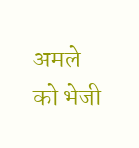अमले को भेजी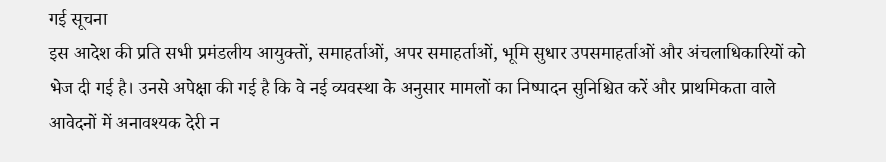गई सूचना
इस आदेश की प्रति सभी प्रमंडलीय आयुक्तों, समाहर्ताओं, अपर समाहर्ताओं, भूमि सुधार उपसमाहर्ताओं और अंचलाधिकारियों को भेज दी गई है। उनसे अपेक्षा की गई है कि वे नई व्यवस्था के अनुसार मामलों का निष्पादन सुनिश्चित करें और प्राथमिकता वाले आवेदनों में अनावश्यक देरी न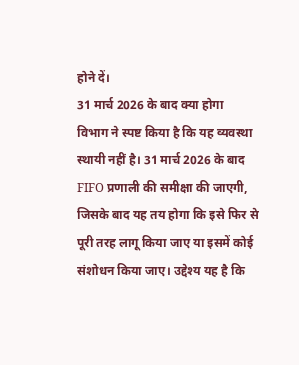होने दें।
31 मार्च 2026 के बाद क्या होगा
विभाग ने स्पष्ट किया है कि यह व्यवस्था स्थायी नहीं है। 31 मार्च 2026 के बाद FIFO प्रणाली की समीक्षा की जाएगी, जिसके बाद यह तय होगा कि इसे फिर से पूरी तरह लागू किया जाए या इसमें कोई संशोधन किया जाए। उद्देश्य यह है कि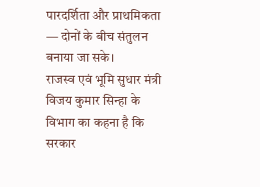पारदर्शिता और प्राथमिकता — दोनों के बीच संतुलन बनाया जा सके।
राजस्व एवं भूमि सुधार मंत्री विजय कुमार सिन्हा के विभाग का कहना है कि सरकार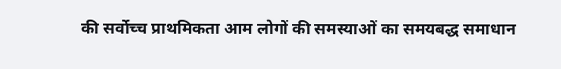की सर्वोच्च प्राथमिकता आम लोगों की समस्याओं का समयबद्ध समाधान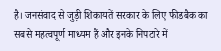है। जनसंवाद से जुड़ी शिकायतें सरकार के लिए फीडबैक का सबसे महत्वपूर्ण माध्यम हैं और इनके निपटारे में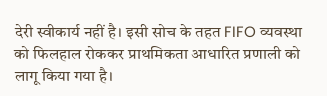देरी स्वीकार्य नहीं है। इसी सोच के तहत FIFO व्यवस्था को फिलहाल रोककर प्राथमिकता आधारित प्रणाली को लागू किया गया है।